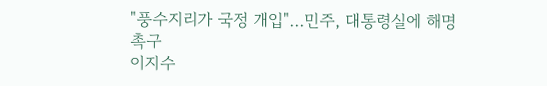"풍수지리가 국정 개입"…민주, 대통령실에 해명 촉구
이지수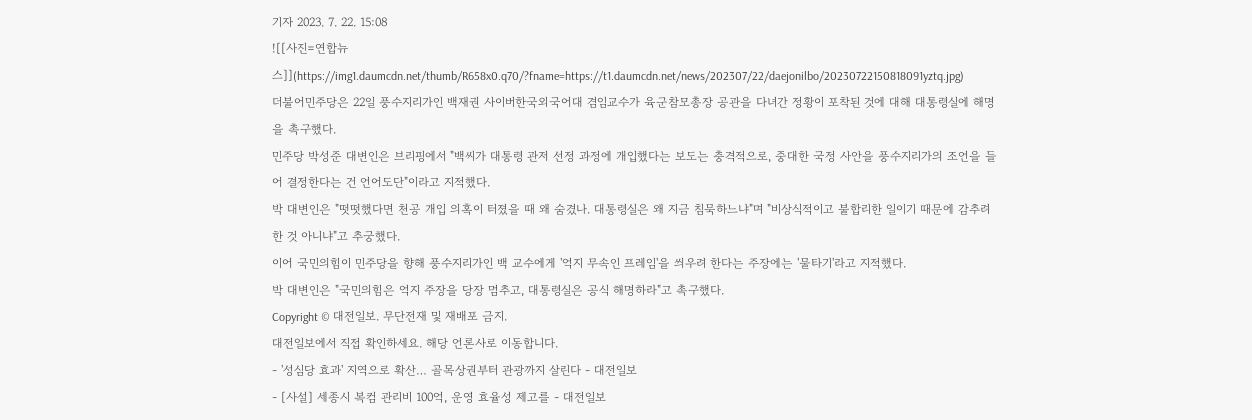기자 2023. 7. 22. 15:08
![[사진=연합뉴스]](https://img1.daumcdn.net/thumb/R658x0.q70/?fname=https://t1.daumcdn.net/news/202307/22/daejonilbo/20230722150818091yztq.jpg)
더불어민주당은 22일 풍수지리가인 백재권 사이버한국외국어대 겸임교수가 육군참모총장 공관을 다녀간 정황이 포착된 것에 대해 대통령실에 해명을 촉구했다.
민주당 박성준 대변인은 브리핑에서 "백씨가 대통령 관저 선정 과정에 개입했다는 보도는 충격적으로, 중대한 국정 사안을 풍수지리가의 조언을 들어 결정한다는 건 언어도단"이라고 지적했다.
박 대변인은 "떳떳했다면 천공 개입 의혹이 터졌을 때 왜 숨겼나. 대통령실은 왜 지금 침묵하느냐"며 "비상식적이고 불합리한 일이기 때문에 감추려 한 것 아니냐"고 추궁했다.
이어 국민의힘이 민주당을 향해 풍수지리가인 백 교수에게 '억지 무속인 프레임'을 씌우려 한다는 주장에는 '물타기'라고 지적했다.
박 대변인은 "국민의힘은 억지 주장을 당장 멈추고, 대통령실은 공식 해명하라"고 촉구했다.
Copyright © 대전일보. 무단전재 및 재배포 금지.
대전일보에서 직접 확인하세요. 해당 언론사로 이동합니다.
- '성심당 효과' 지역으로 확산… 골목상권부터 관광까지 살린다 - 대전일보
- [사설] 세종시 복컴 관리비 100억, 운영 효율성 제고를 - 대전일보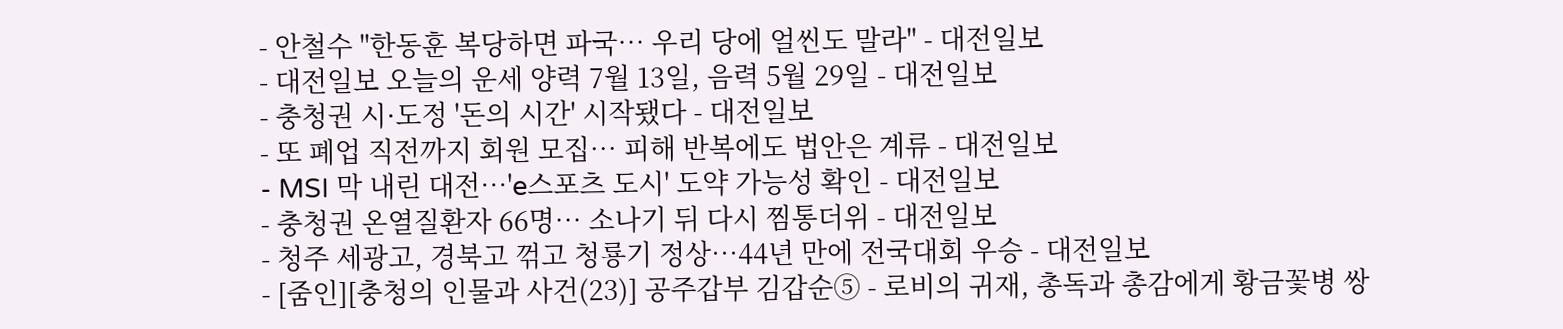- 안철수 "한동훈 복당하면 파국… 우리 당에 얼씬도 말라" - 대전일보
- 대전일보 오늘의 운세 양력 7월 13일, 음력 5월 29일 - 대전일보
- 충청권 시·도정 '돈의 시간' 시작됐다 - 대전일보
- 또 폐업 직전까지 회원 모집… 피해 반복에도 법안은 계류 - 대전일보
- MSI 막 내린 대전…'e스포츠 도시' 도약 가능성 확인 - 대전일보
- 충청권 온열질환자 66명… 소나기 뒤 다시 찜통더위 - 대전일보
- 청주 세광고, 경북고 꺾고 청룡기 정상…44년 만에 전국대회 우승 - 대전일보
- [줌인][충청의 인물과 사건(23)] 공주갑부 김갑순⑤ - 로비의 귀재, 총독과 총감에게 황금꽃병 쌍